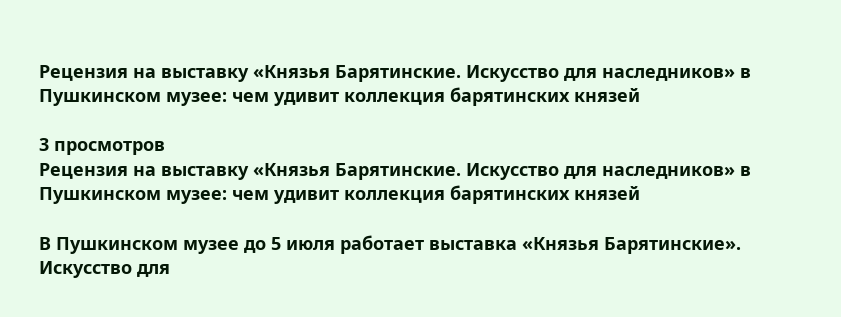Рецензия на выставку «Князья Барятинские. Искусство для наследников» в Пушкинском музее: чем удивит коллекция барятинских князей

3 просмотров
Рецензия на выставку «Князья Барятинские. Искусство для наследников» в Пушкинском музее: чем удивит коллекция барятинских князей

В Пушкинском музее до 5 июля работает выставка «Князья Барятинские». Искусство для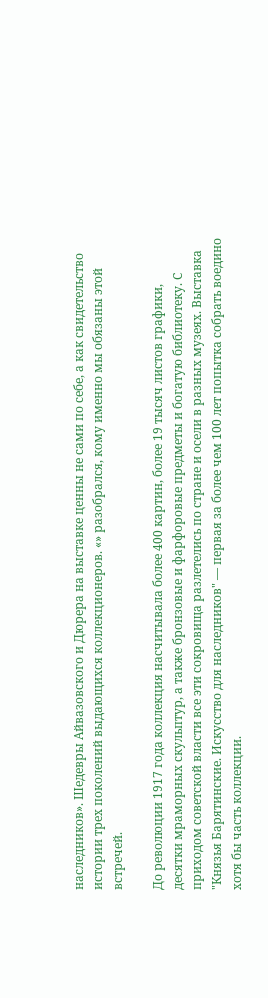наследников». Шедевры Айвазовского и Дюрера на выставке ценны не сами по себе, а как свидетельство истории трех поколений выдающихся коллекционеров. «» разобрался, кому именно мы обязаны этой встречей.

До революции 1917 года коллекция насчитывала более 400 картин, более 19 тысяч листов графики, десятки мраморных скульптур, а также бронзовые и фарфоровые предметы и богатую библиотеку. С приходом советской власти все эти сокровища разлетелись по стране и осели в разных музеях. Выставка "Князья Барятинские. Искусство для наследников" — первая за более чем 100 лет попытка собрать воедино хотя бы часть коллекции.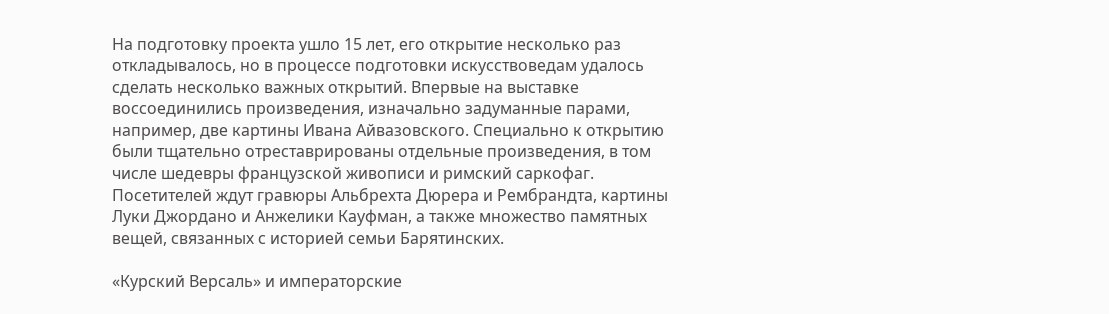На подготовку проекта ушло 15 лет, его открытие несколько раз откладывалось, но в процессе подготовки искусствоведам удалось сделать несколько важных открытий. Впервые на выставке воссоединились произведения, изначально задуманные парами, например, две картины Ивана Айвазовского. Специально к открытию были тщательно отреставрированы отдельные произведения, в том числе шедевры французской живописи и римский саркофаг. Посетителей ждут гравюры Альбрехта Дюрера и Рембрандта, картины Луки Джордано и Анжелики Кауфман, а также множество памятных вещей, связанных с историей семьи Барятинских.

«Курский Версаль» и императорские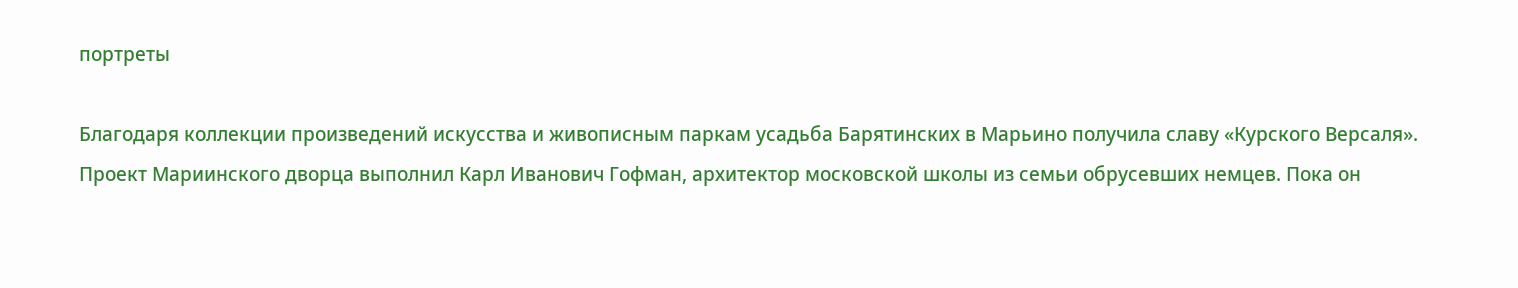портреты

Благодаря коллекции произведений искусства и живописным паркам усадьба Барятинских в Марьино получила славу «Курского Версаля». Проект Мариинского дворца выполнил Карл Иванович Гофман, архитектор московской школы из семьи обрусевших немцев. Пока он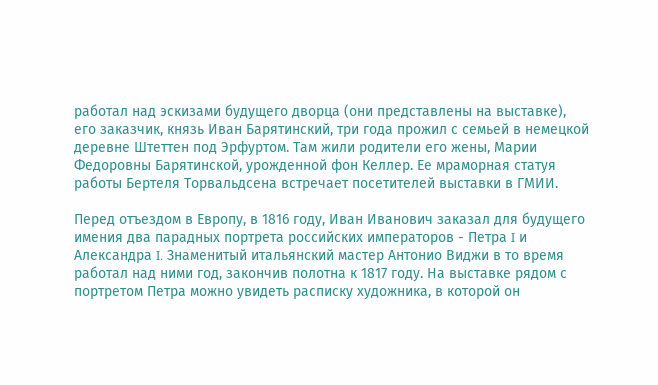работал над эскизами будущего дворца (они представлены на выставке), его заказчик, князь Иван Барятинский, три года прожил с семьей в немецкой деревне Штеттен под Эрфуртом. Там жили родители его жены, Марии Федоровны Барятинской, урожденной фон Келлер. Ее мраморная статуя работы Бертеля Торвальдсена встречает посетителей выставки в ГМИИ.

Перед отъездом в Европу, в 1816 году, Иван Иванович заказал для будущего имения два парадных портрета российских императоров - Петра I и Александра I. Знаменитый итальянский мастер Антонио Виджи в то время работал над ними год, закончив полотна к 1817 году. На выставке рядом с портретом Петра можно увидеть расписку художника, в которой он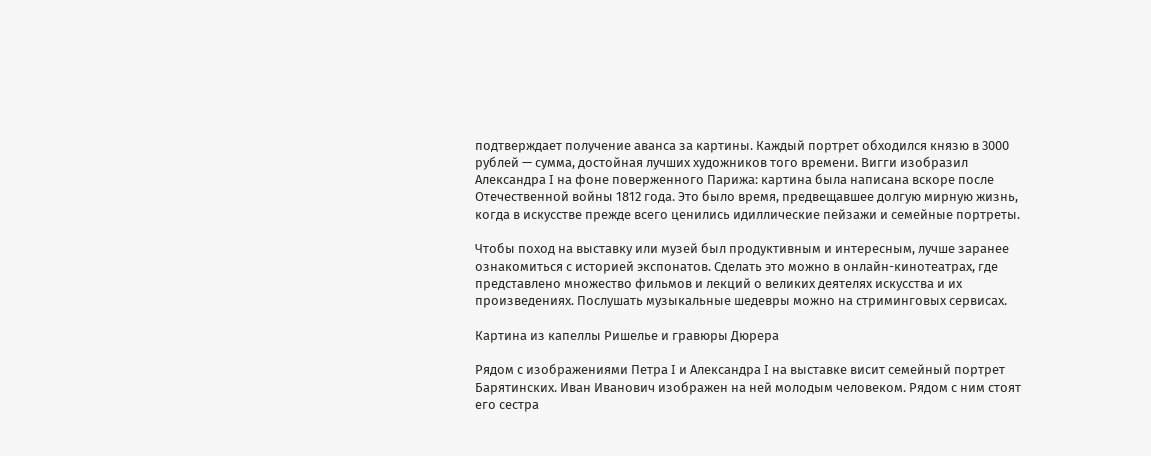подтверждает получение аванса за картины. Каждый портрет обходился князю в 3000 рублей — сумма, достойная лучших художников того времени. Вигги изобразил Александра I на фоне поверженного Парижа: картина была написана вскоре после Отечественной войны 1812 года. Это было время, предвещавшее долгую мирную жизнь, когда в искусстве прежде всего ценились идиллические пейзажи и семейные портреты.

Чтобы поход на выставку или музей был продуктивным и интересным, лучше заранее ознакомиться с историей экспонатов. Сделать это можно в онлайн-кинотеатрах, где представлено множество фильмов и лекций о великих деятелях искусства и их произведениях. Послушать музыкальные шедевры можно на стриминговых сервисах.

Картина из капеллы Ришелье и гравюры Дюрера

Рядом с изображениями Петра I и Александра I на выставке висит семейный портрет Барятинских. Иван Иванович изображен на ней молодым человеком. Рядом с ним стоят его сестра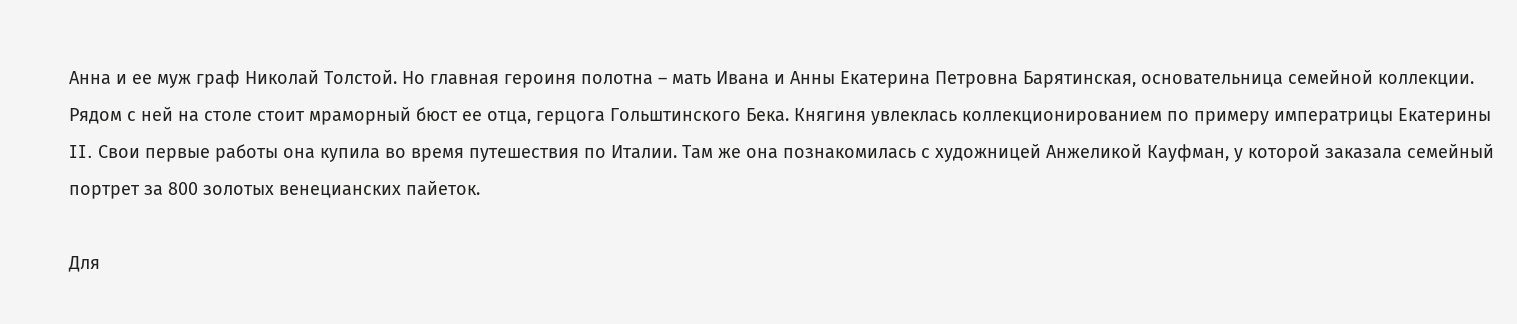Анна и ее муж граф Николай Толстой. Но главная героиня полотна – мать Ивана и Анны Екатерина Петровна Барятинская, основательница семейной коллекции. Рядом с ней на столе стоит мраморный бюст ее отца, герцога Гольштинского Бека. Княгиня увлеклась коллекционированием по примеру императрицы Екатерины II. Свои первые работы она купила во время путешествия по Италии. Там же она познакомилась с художницей Анжеликой Кауфман, у которой заказала семейный портрет за 800 золотых венецианских пайеток.

Для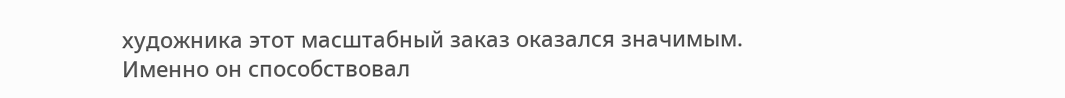художника этот масштабный заказ оказался значимым. Именно он способствовал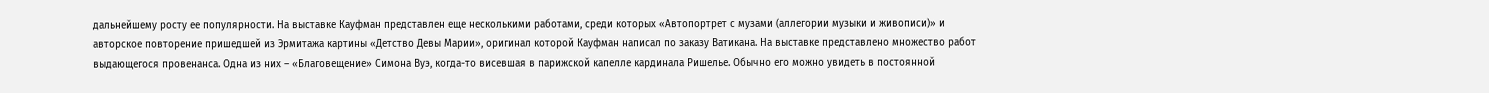дальнейшему росту ее популярности. На выставке Кауфман представлен еще несколькими работами, среди которых «Автопортрет с музами (аллегории музыки и живописи)» и авторское повторение пришедшей из Эрмитажа картины «Детство Девы Марии», оригинал которой Кауфман написал по заказу Ватикана. На выставке представлено множество работ выдающегося провенанса. Одна из них – «Благовещение» Симона Вуэ, когда-то висевшая в парижской капелле кардинала Ришелье. Обычно его можно увидеть в постоянной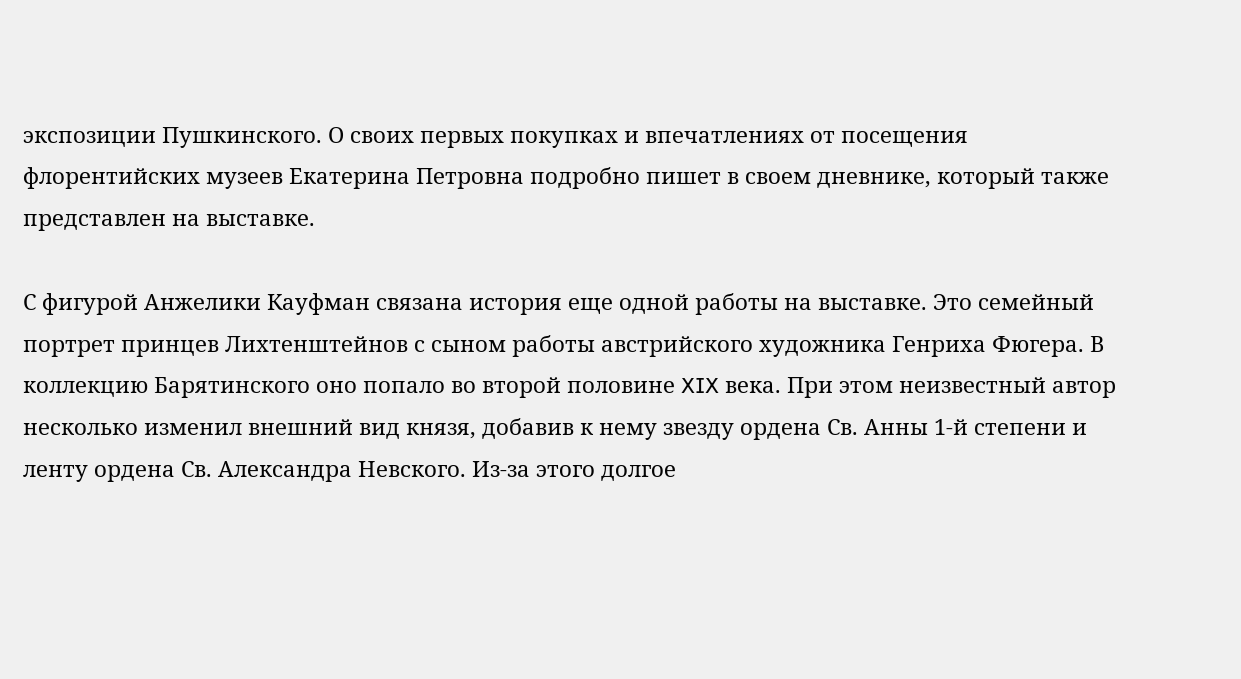экспозиции Пушкинского. О своих первых покупках и впечатлениях от посещения флорентийских музеев Екатерина Петровна подробно пишет в своем дневнике, который также представлен на выставке.

С фигурой Анжелики Кауфман связана история еще одной работы на выставке. Это семейный портрет принцев Лихтенштейнов с сыном работы австрийского художника Генриха Фюгера. В коллекцию Барятинского оно попало во второй половине XIX века. При этом неизвестный автор несколько изменил внешний вид князя, добавив к нему звезду ордена Св. Анны 1-й степени и ленту ордена Св. Александра Невского. Из-за этого долгое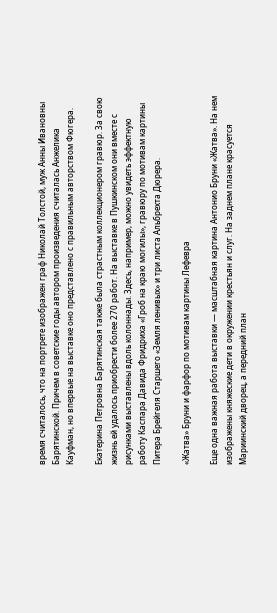время считалось, что на портрете изображен граф Николай Толстой, муж Анны Ивановны Барятинской. Причем в советские годы автором произведения считалась Анжелика Кауфман, но впервые на выставке оно представлено с правильным авторством Фюгера.

Екатерина Петровна Барятинская также была страстным коллекционером гравюр. За свою жизнь ей удалось приобрести более 270 работ. На выставке в Пушкинском они вместе с рисунками выставлены вдоль колоннады. Здесь, например, можно увидеть эффектную работу Каспара Давида Фридриха «Гроб на краю могилы», гравюру по мотивам картины Питера Брейгеля Старшего «Земля ленивых» и три листа Альбрехта Дюрера.

«Жатва» Бруни и фарфор по мотивам картины Лефевра

Еще одна важная работа выставки — масштабная картина Антонио Бруни «Жатва». На нем изображены княжеские дети в окружении крестьян и слуг. На заднем плане красуется Мариинский дворец, а передний план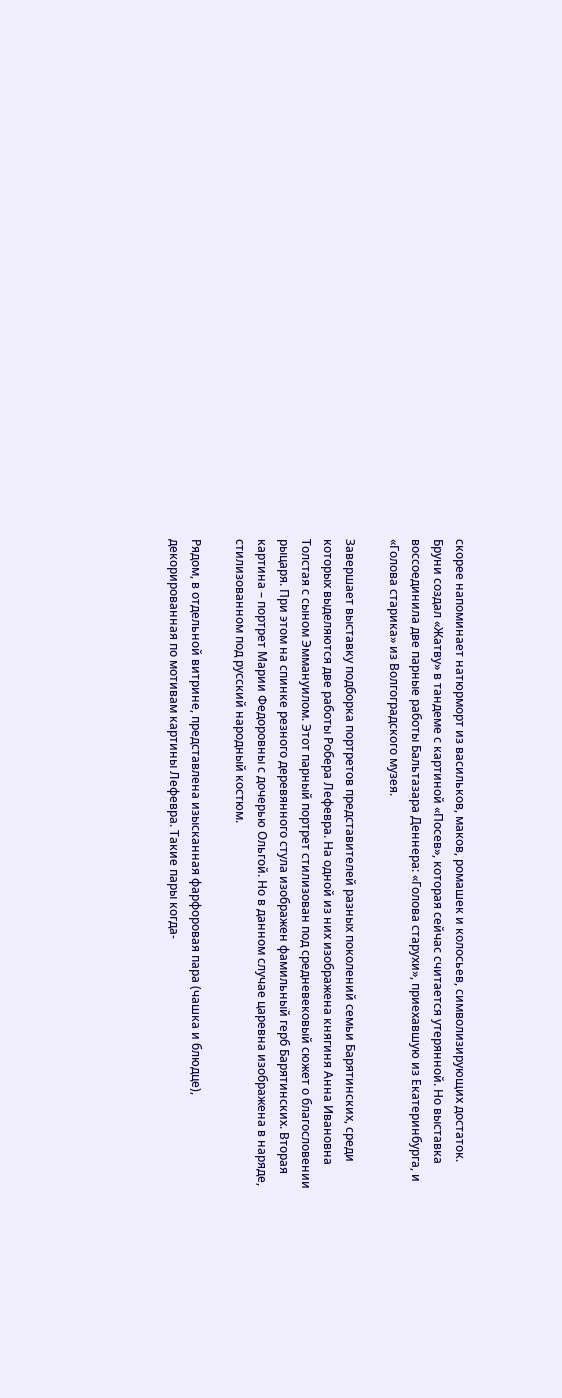скорее напоминает натюрморт из васильков, маков, ромашек и колосьев, символизирующих достаток. Бруни создал «Жатву» в тандеме с картиной «Посев», которая сейчас считается утерянной. Но выставка воссоединила две парные работы Бальтазара Деннера: «Голова старухи», приехавшую из Екатеринбурга, и «Голова старика» из Волгоградского музея.

Завершает выставку подборка портретов представителей разных поколений семьи Барятинских, среди которых выделяются две работы Робера Лефевра. На одной из них изображена княгиня Анна Ивановна Толстая с сыном Эммануилом. Этот парный портрет стилизован под средневековый сюжет о благословении рыцаря. При этом на спинке резного деревянного стула изображен фамильный герб Барятинских. Вторая картина – портрет Марии Федоровны с дочерью Ольгой. Но в данном случае царевна изображена в наряде, стилизованном под русский народный костюм.

Рядом, в отдельной витрине, представлена изысканная фарфоровая пара (чашка и блюдце), декорированная по мотивам картины Лефевра. Такие пары когда-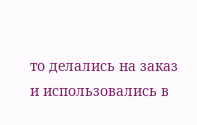то делались на заказ и использовались в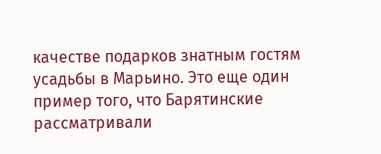качестве подарков знатным гостям усадьбы в Марьино. Это еще один пример того, что Барятинские рассматривали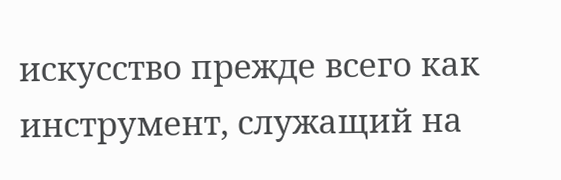искусство прежде всего как инструмент, служащий на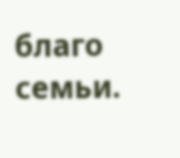благо семьи.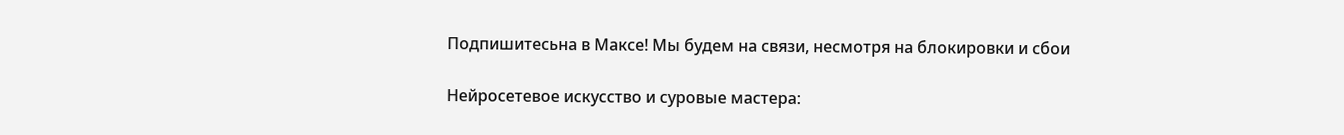Подпишитесьна в Максе! Мы будем на связи, несмотря на блокировки и сбои

Нейросетевое искусство и суровые мастера: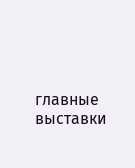главные выставки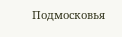Подмосковья